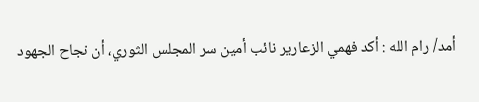أمد/ رام الله : أكد فهمي الزعارير نائب أمين سر المجلس الثوري، أن نجاح الجهود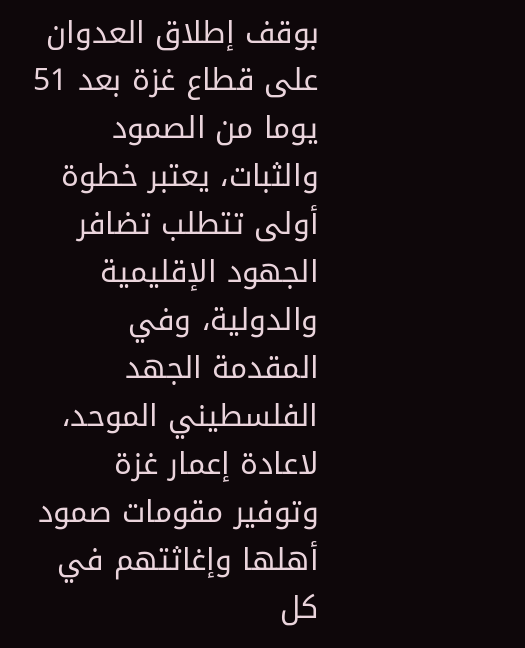بوقف إطلاق العدوان على قطاع غزة بعد 51 يوما من الصمود والثبات، يعتبر خطوة أولى تتطلب تضافر الجهود الإقليمية والدولية، وفي المقدمة الجهد الفلسطيني الموحد، لاعادة إعمار غزة وتوفير مقومات صمود أهلها وإغاثتهم في كل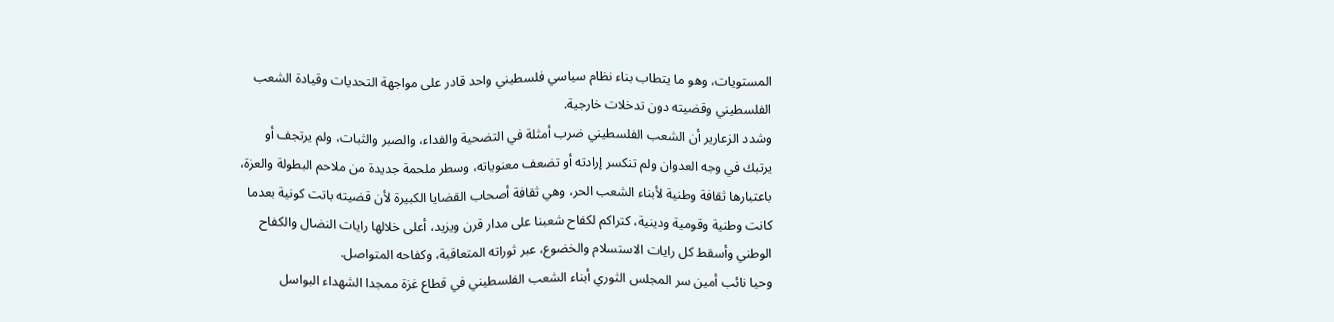المستويات، وهو ما يتطاب بناء نظام سياسي فلسطيني واحد قادر على مواجهة التحديات وقيادة الشعب الفلسطيني وقضيته دون تدخلات خارجية.
وشدد الزعارير أن الشعب الفلسطيني ضرب أمثلة في التضحية والفداء، والصبر والثبات، ولم يرتجف أو يرتبك في وجه العدوان ولم تنكسر إرادته أو تضعف معنوياته، وسطر ملحمة جديدة من ملاحم البطولة والعزة، باعتبارها ثقافة وطنية لأبناء الشعب الحر، وهي ثقافة أصحاب القضايا الكبيرة لأن قضيته باتت كونية بعدما كانت وطنية وقومية ودينية، كتراكم لكفاح شعبنا على مدار قرن ويزيد، أعلى خلالها رايات النضال والكفاح الوطني وأسقط كل رايات الاستسلام والخضوع، عبر ثوراته المتعاقبة، وكفاحه المتواصل.
وحيا نائب أمين سر المجلس الثوري أبناء الشعب الفلسطيني في قطاع غزة ممجدا الشهداء البواسل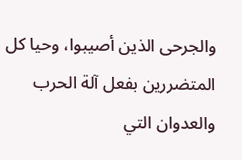والجرحى الذين أصيبوا، وحيا كل المتضررين بفعل آلة الحرب والعدوان التي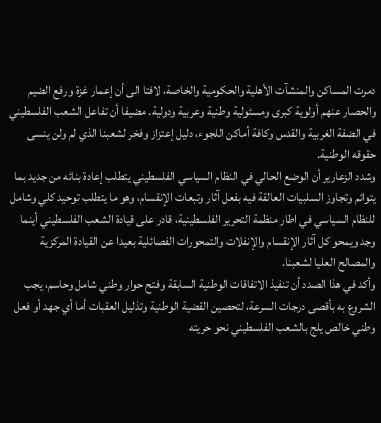دمرت المساكن والمنشآت الأهلية والحكومية والخاصة، لافتا الى أن إعمار غزة ورفع الضيم والحصار عنهم أولوية كبرى ومسئولية وطنية وعربية ودولية. مضيفا أن تفاعل الشعب الفلسطيني في الضفة الغربية والقدس وكافة أماكن اللجوء، دليل إعتزاز وفخر لشعبنا الذي لم ولن ينسى حقوقه الوطنية.
وشدد الزعارير أن الوضع الحالي في النظام السياسي الفلسطيني يتطلب إعادة بنائه من جديد بما يتوائم وتجاوز السلبيات العالقة فيه بفعل آثار وتبعات الإنقسام، وهو ما يتطلب توحيد كلي وشامل للنظام السياسي في اطار منظمة التحرير الفلسطينية، قادر على قيادة الشعب الفلسطيني أينما وجد ويمحو كل آثار الإنقسام والإنفلات والتمحورات الفصائلية بعيدا عن القيادة المركزية والمصالح العليا لشعبنا.
وأكد في هذا الصدد أن تنفيذ الاتفاقات الوطنية السابقة وفتح حوار وطني شامل وحاسم، يجب الشروع به بأقصى درجات السرعة، لتحصين القضية الوطنية وتذليل العقبات أما أي جهد أو فعل وطني خالص يلج بالشعب الفلسطيني نحو حريته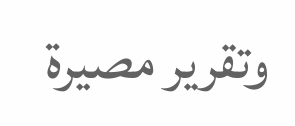وتقرير مصيرة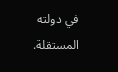في دولته المستقلة.